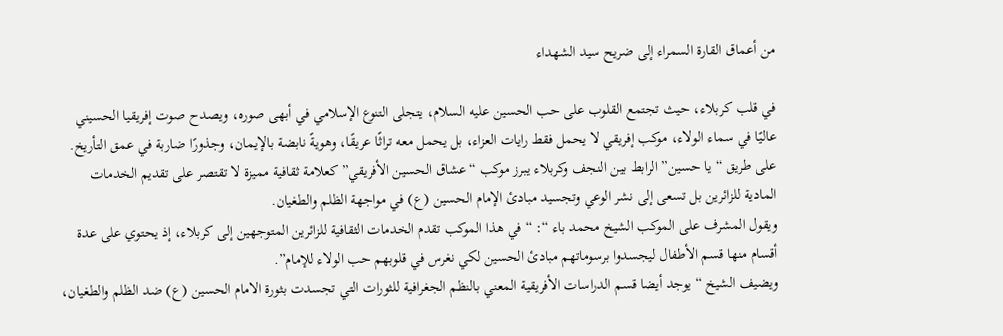من أعماق القارة السمراء إلى ضريح سيد الشهداء

في قلب كربلاء، حيث تجتمع القلوب على حب الحسين عليه السلام، يتجلى التنوع الإسلامي في أبهى صوره، ويصدح صوت إفريقيا الحسيني عاليًا في سماء الولاء، موكب إفريقي لا يحمل فقط رايات العزاء، بل يحمل معه تراثًا عريقًا، وهويةً نابضة بالإيمان، وجذورًا ضاربة في عمق التأريخ.
على طريق “يا حسين” الرابط بين النجف وكربلاء يبرز موكب “عشاق الحسين الأفريقي” كعلامة ثقافية مميزة لا تقتصر على تقديم الخدمات المادية للزائرين بل تسعى إلى نشر الوعي وتجسيد مبادئ الإمام الحسين (ع) في مواجهة الظلم والطغيان.
ويقول المشرف على الموكب الشيخ محمد باء “: “في هذا الموكب تقدم الخدمات الثقافية للزائرين المتوجهين إلى كربلاء، إذ يحتوي على عدة أقسام منها قسم الأطفال ليجسدوا برسوماتهم مبادئ الحسين لكي نغرس في قلوبهم حب الولاء للإمام”.
ويضيف الشيخ “يوجد أيضا قسم الدراسات الأفريقية المعني بالنظم الجغرافية للثورات التي تجسدت بثورة الامام الحسين (ع) ضد الظلم والطغيان،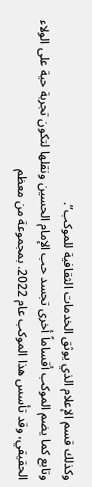وكذلك قسم الإعلام الذي يوثق الخدمات الثقافية للموكب”.
وتابع كما يضم الموكب أقساماً أخرى تجسد حب الإمام الحسين ونقلها لتكون تجربة حية على الولاء الحقيقي، وقد تأسس هذا الموكب عام 2022. بمجموعة من معظم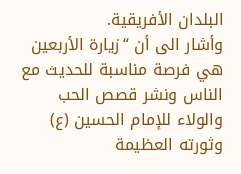البلدان الأفريقية.
وأشار الى أن “زيارة الأربعين هي فرصة مناسبة للحديث مع الناس ونشر قصص الحب والولاء للإمام الحسين (ع) وثورته العظيمة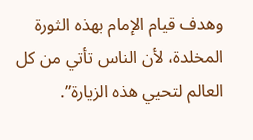وهدف قيام الإمام بهذه الثورة المخلدة، لأن الناس تأتي من كل العالم لتحيي هذه الزيارة”.